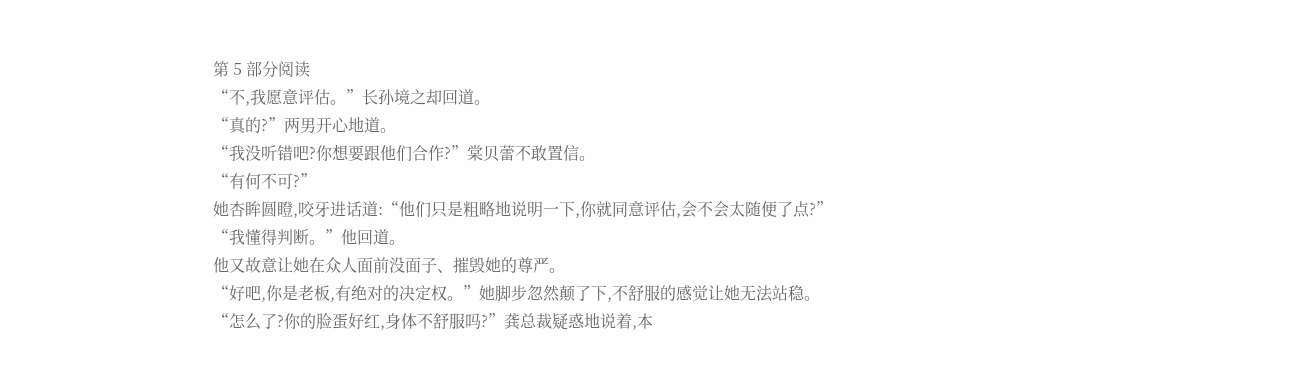第 5 部分阅读
“不,我愿意评估。”长孙境之却回道。
“真的?”两男开心地道。
“我没听错吧?你想要跟他们合作?”棠贝蕾不敢置信。
“有何不可?”
她杏眸圆瞪,咬牙进话道:“他们只是粗略地说明一下,你就同意评估,会不会太随便了点?”
“我懂得判断。”他回道。
他又故意让她在众人面前没面子、摧毁她的尊严。
“好吧,你是老板,有绝对的决定权。”她脚步忽然颠了下,不舒服的感觉让她无法站稳。
“怎么了?你的脸蛋好红,身体不舒服吗?”龚总裁疑惑地说着,本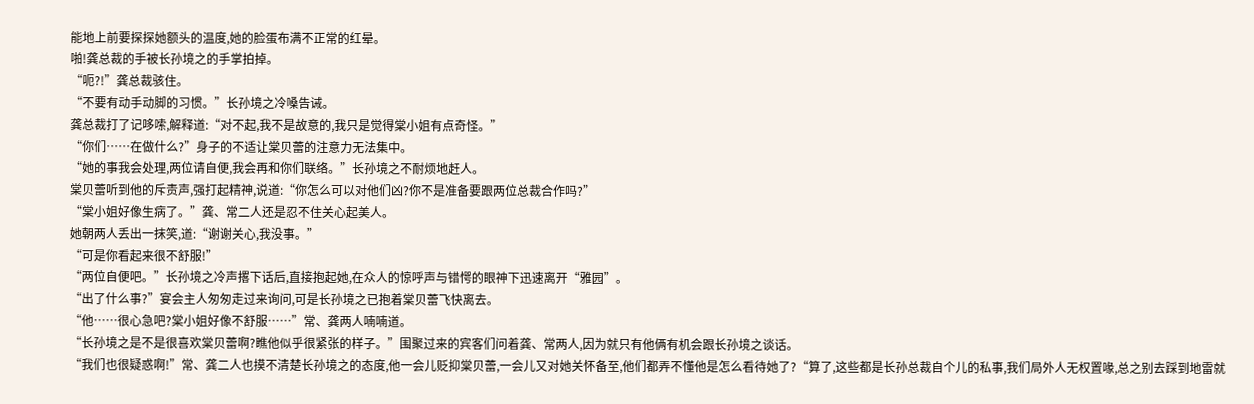能地上前要探探她额头的温度,她的脸蛋布满不正常的红晕。
啪!龚总裁的手被长孙境之的手掌拍掉。
“呃?!”龚总裁骇住。
“不要有动手动脚的习惯。”长孙境之冷嗓告诫。
龚总裁打了记哆嗦,解释道:“对不起,我不是故意的,我只是觉得棠小姐有点奇怪。”
“你们……在做什么?”身子的不适让棠贝蕾的注意力无法集中。
“她的事我会处理,两位请自便,我会再和你们联络。”长孙境之不耐烦地赶人。
棠贝蕾听到他的斥责声,强打起精神,说道:“你怎么可以对他们凶?你不是准备要跟两位总裁合作吗?”
“棠小姐好像生病了。”龚、常二人还是忍不住关心起美人。
她朝两人丢出一抹笑,道:“谢谢关心,我没事。”
“可是你看起来很不舒服!”
“两位自便吧。”长孙境之冷声撂下话后,直接抱起她,在众人的惊呼声与错愕的眼神下迅速离开“雅园”。
“出了什么事?”宴会主人匆匆走过来询问,可是长孙境之已抱着棠贝蕾飞快离去。
“他……很心急吧?棠小姐好像不舒服……”常、龚两人喃喃道。
“长孙境之是不是很喜欢棠贝蕾啊?瞧他似乎很紧张的样子。”围聚过来的宾客们问着龚、常两人,因为就只有他俩有机会跟长孙境之谈话。
“我们也很疑惑啊!”常、龚二人也摸不清楚长孙境之的态度,他一会儿贬抑棠贝蕾,一会儿又对她关怀备至,他们都弄不懂他是怎么看待她了?“算了,这些都是长孙总裁自个儿的私事,我们局外人无权置喙,总之别去踩到地雷就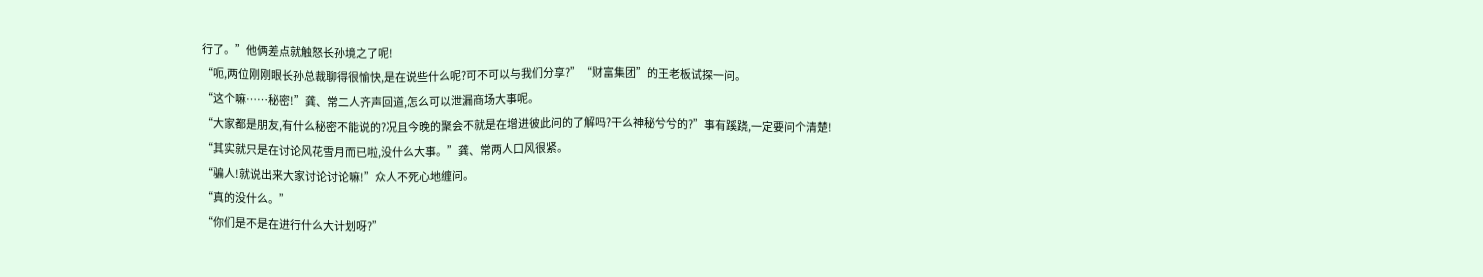行了。”他俩差点就触怒长孙境之了呢!
“呃,两位刚刚眼长孙总裁聊得很愉快,是在说些什么呢?可不可以与我们分享?”“财富集团”的王老板试探一问。
“这个嘛……秘密!”龚、常二人齐声回道,怎么可以泄漏商场大事呢。
“大家都是朋友,有什么秘密不能说的?况且今晚的聚会不就是在增进彼此问的了解吗?干么神秘兮兮的?”事有蹊跷,一定要问个清楚!
“其实就只是在讨论风花雪月而已啦,没什么大事。”龚、常两人口风很紧。
“骗人!就说出来大家讨论讨论嘛!”众人不死心地缠问。
“真的没什么。”
“你们是不是在进行什么大计划呀?”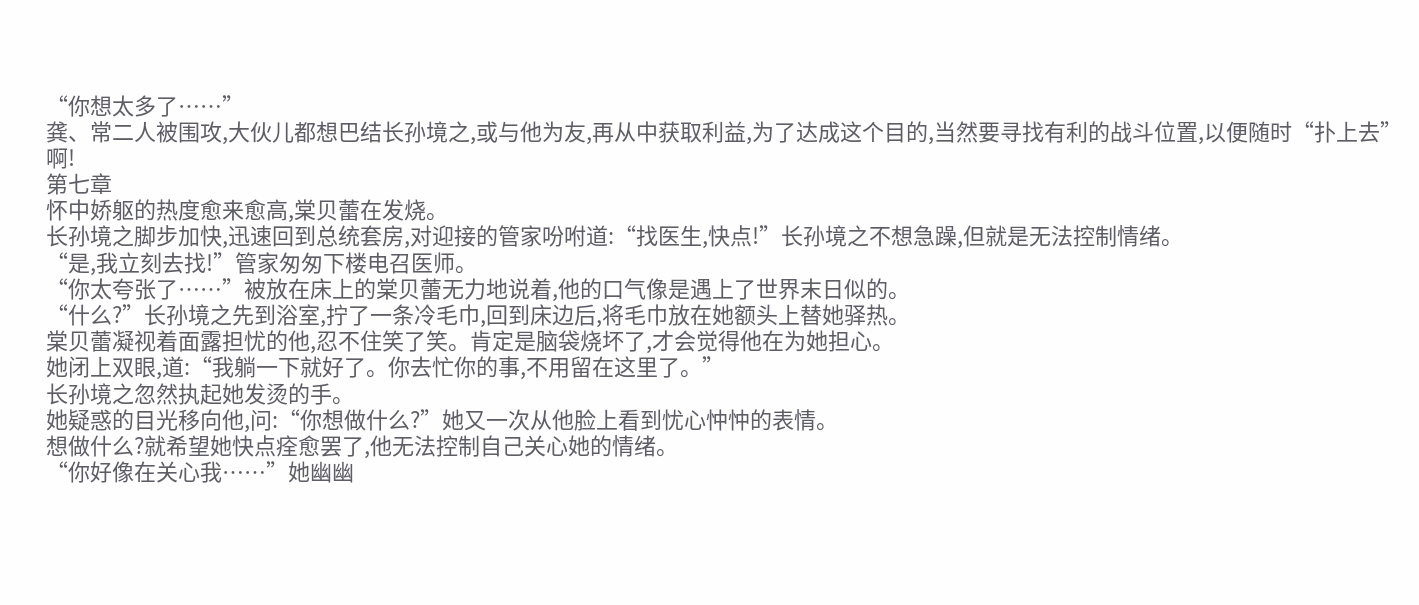“你想太多了……”
龚、常二人被围攻,大伙儿都想巴结长孙境之,或与他为友,再从中获取利益,为了达成这个目的,当然要寻找有利的战斗位置,以便随时“扑上去”啊!
第七章
怀中娇躯的热度愈来愈高,棠贝蕾在发烧。
长孙境之脚步加快,迅速回到总统套房,对迎接的管家吩咐道:“找医生,快点!”长孙境之不想急躁,但就是无法控制情绪。
“是,我立刻去找!”管家匆匆下楼电召医师。
“你太夸张了……”被放在床上的棠贝蕾无力地说着,他的口气像是遇上了世界末日似的。
“什么?”长孙境之先到浴室,拧了一条冷毛巾,回到床边后,将毛巾放在她额头上替她驿热。
棠贝蕾凝视着面露担忧的他,忍不住笑了笑。肯定是脑袋烧坏了,才会觉得他在为她担心。
她闭上双眼,道:“我躺一下就好了。你去忙你的事,不用留在这里了。”
长孙境之忽然执起她发烫的手。
她疑惑的目光移向他,问:“你想做什么?”她又一次从他脸上看到忧心忡忡的表情。
想做什么?就希望她快点痊愈罢了,他无法控制自己关心她的情绪。
“你好像在关心我……”她幽幽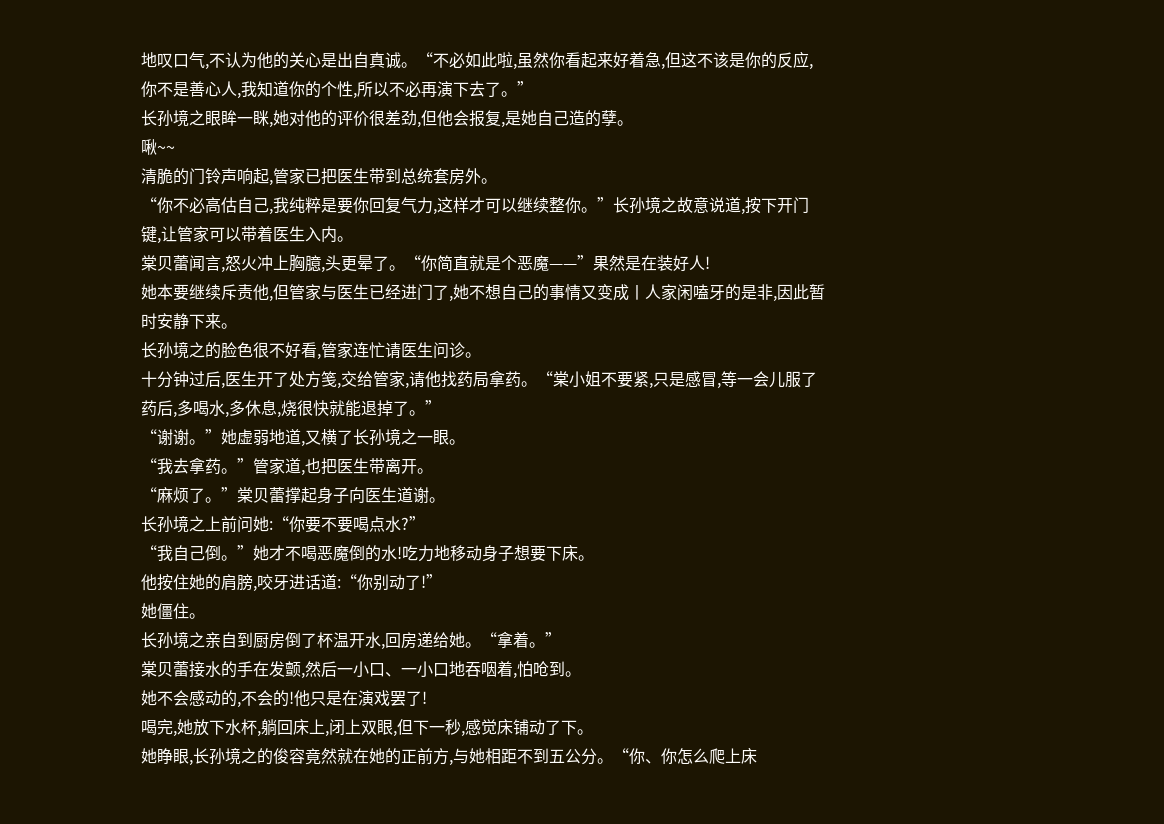地叹口气,不认为他的关心是出自真诚。“不必如此啦,虽然你看起来好着急,但这不该是你的反应,你不是善心人,我知道你的个性,所以不必再演下去了。”
长孙境之眼眸一眯,她对他的评价很差劲,但他会报复,是她自己造的孽。
啾~~
清脆的门铃声响起,管家已把医生带到总统套房外。
“你不必高估自己,我纯粹是要你回复气力,这样才可以继续整你。”长孙境之故意说道,按下开门键,让管家可以带着医生入内。
棠贝蕾闻言,怒火冲上胸臆,头更晕了。“你简直就是个恶魔——”果然是在装好人!
她本要继续斥责他,但管家与医生已经进门了,她不想自己的事情又变成丨人家闲嗑牙的是非,因此暂时安静下来。
长孙境之的脸色很不好看,管家连忙请医生问诊。
十分钟过后,医生开了处方笺,交给管家,请他找药局拿药。“棠小姐不要紧,只是感冒,等一会儿服了药后,多喝水,多休息,烧很快就能退掉了。”
“谢谢。”她虚弱地道,又横了长孙境之一眼。
“我去拿药。”管家道,也把医生带离开。
“麻烦了。”棠贝蕾撑起身子向医生道谢。
长孙境之上前问她:“你要不要喝点水?”
“我自己倒。”她才不喝恶魔倒的水!吃力地移动身子想要下床。
他按住她的肩膀,咬牙进话道:“你别动了!”
她僵住。
长孙境之亲自到厨房倒了杯温开水,回房递给她。“拿着。”
棠贝蕾接水的手在发颤,然后一小口、一小口地吞咽着,怕呛到。
她不会感动的,不会的!他只是在演戏罢了!
喝完,她放下水杯,躺回床上,闭上双眼,但下一秒,感觉床铺动了下。
她睁眼,长孙境之的俊容竟然就在她的正前方,与她相距不到五公分。“你、你怎么爬上床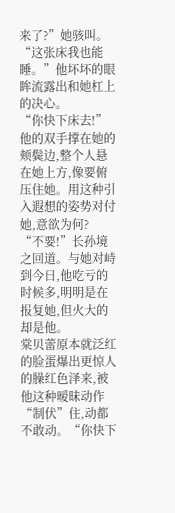来了?”她骇叫。
“这张床我也能睡。”他坏坏的眼眸流露出和她杠上的决心。
“你快下床去!”他的双手撑在她的颊鬓边,整个人悬在她上方,像要俯压住她。用这种引入遐想的姿势对付她,意欲为何?
“不要!”长孙境之回道。与她对峙到今日,他吃亏的时候多,明明是在报复她,但火大的却是他。
棠贝蕾原本就泛红的脸蛋爆出更惊人的臊红色泽来,被他这种暧昧动作“制伏”住,动都不敢动。“你快下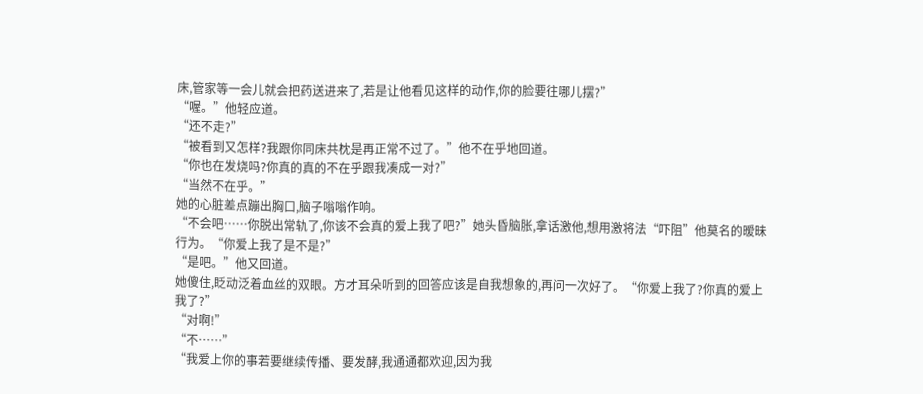床,管家等一会儿就会把药送进来了,若是让他看见这样的动作,你的脸要往哪儿摆?”
“喔。”他轻应道。
“还不走?”
“被看到又怎样?我跟你同床共枕是再正常不过了。”他不在乎地回道。
“你也在发烧吗?你真的真的不在乎跟我凑成一对?”
“当然不在乎。”
她的心脏差点蹦出胸口,脑子嗡嗡作响。
“不会吧……你脱出常轨了,你该不会真的爱上我了吧?”她头昏脑胀,拿话激他,想用激将法“吓阻”他莫名的暧昧行为。“你爱上我了是不是?”
“是吧。”他又回道。
她傻住,眨动泛着血丝的双眼。方才耳朵听到的回答应该是自我想象的,再问一次好了。“你爱上我了?你真的爱上我了?”
“对啊!”
“不……”
“我爱上你的事若要继续传播、要发酵,我通通都欢迎,因为我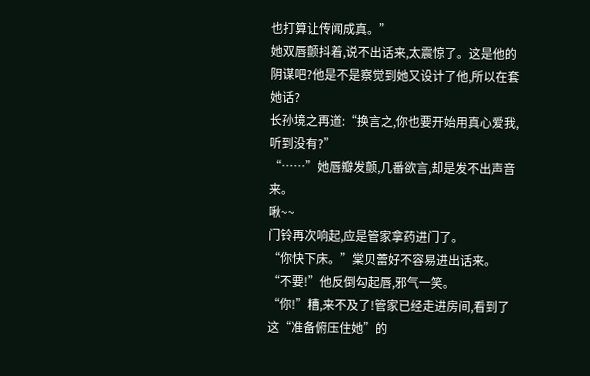也打算让传闻成真。”
她双唇颤抖着,说不出话来,太震惊了。这是他的阴谋吧?他是不是察觉到她又设计了他,所以在套她话?
长孙境之再道:“换言之,你也要开始用真心爱我,听到没有?”
“……”她唇瓣发颤,几番欲言,却是发不出声音来。
啾~~
门铃再次响起,应是管家拿药进门了。
“你快下床。”棠贝蕾好不容易进出话来。
“不要!”他反倒勾起唇,邪气一笑。
“你!”糟,来不及了!管家已经走进房间,看到了这“准备俯压住她”的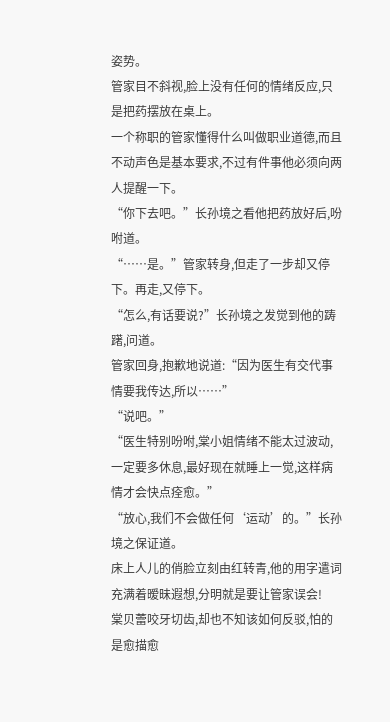姿势。
管家目不斜视,脸上没有任何的情绪反应,只是把药摆放在桌上。
一个称职的管家懂得什么叫做职业道德,而且不动声色是基本要求,不过有件事他必须向两人提醒一下。
“你下去吧。”长孙境之看他把药放好后,吩咐道。
“……是。”管家转身,但走了一步却又停下。再走,又停下。
“怎么,有话要说?”长孙境之发觉到他的踌躇,问道。
管家回身,抱歉地说道:“因为医生有交代事情要我传达,所以……”
“说吧。”
“医生特别吩咐,棠小姐情绪不能太过波动,一定要多休息,最好现在就睡上一觉,这样病情才会快点痊愈。”
“放心,我们不会做任何‘运动’的。”长孙境之保证道。
床上人儿的俏脸立刻由红转青,他的用字遣词充满着暧昧遐想,分明就是要让管家误会!
棠贝蕾咬牙切齿,却也不知该如何反驳,怕的是愈描愈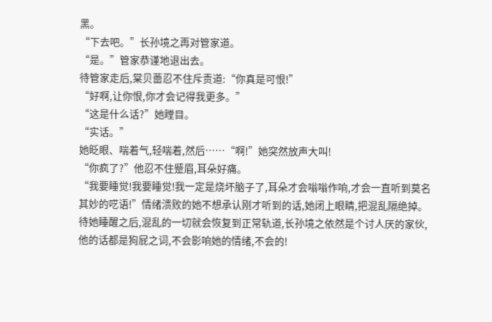黑。
“下去吧。”长孙境之再对管家道。
“是。”管家恭谨地退出去。
待管家走后,棠贝蕾忍不住斥责道:“你真是可恨!”
“好啊,让你恨,你才会记得我更多。”
“这是什么话?”她瞠目。
“实话。”
她眨眼、喘着气,轻喘着,然后……“啊!”她突然放声大叫!
“你疯了?”他忍不住蹙眉,耳朵好痛。
“我要睡觉!我要睡觉!我一定是烧坏脑子了,耳朵才会嗡嗡作响,才会一直听到莫名其妙的呓语!”情绪溃败的她不想承认刚才听到的话,她闭上眼睛,把混乱隔绝掉。待她睡醒之后,混乱的一切就会恢复到正常轨道,长孙境之依然是个讨人厌的家伙,他的话都是狗屁之词,不会影响她的情绪,不会的!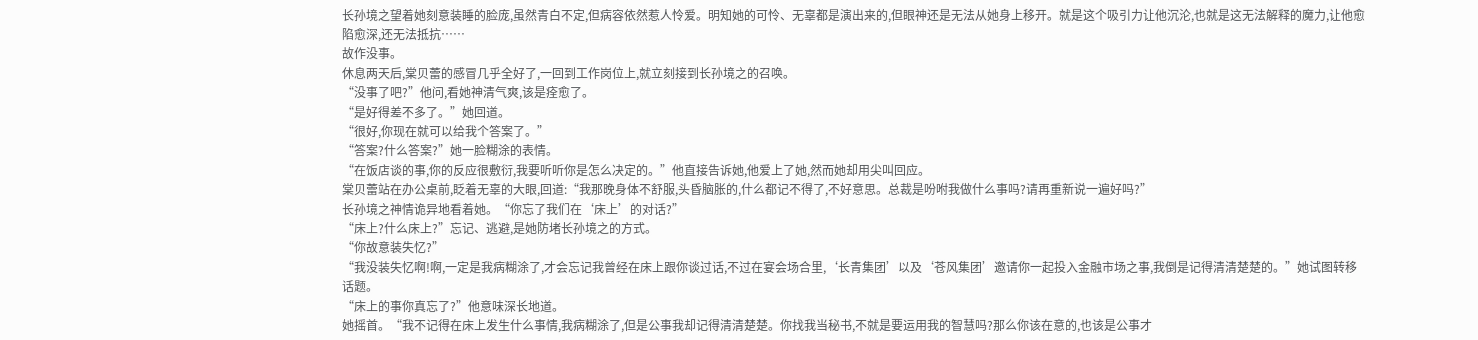长孙境之望着她刻意装睡的脸庞,虽然青白不定,但病容依然惹人怜爱。明知她的可怜、无辜都是演出来的,但眼神还是无法从她身上移开。就是这个吸引力让他沉沦,也就是这无法解释的魔力,让他愈陷愈深,还无法抵抗……
故作没事。
休息两天后,棠贝蕾的感冒几乎全好了,一回到工作岗位上,就立刻接到长孙境之的召唤。
“没事了吧?”他问,看她神清气爽,该是痊愈了。
“是好得差不多了。”她回道。
“很好,你现在就可以给我个答案了。”
“答案?什么答案?”她一脸糊涂的表情。
“在饭店谈的事,你的反应很敷衍,我要听听你是怎么决定的。”他直接告诉她,他爱上了她,然而她却用尖叫回应。
棠贝蕾站在办公桌前,眨着无辜的大眼,回道:“我那晚身体不舒服,头昏脑胀的,什么都记不得了,不好意思。总裁是吩咐我做什么事吗?请再重新说一遍好吗?”
长孙境之神情诡异地看着她。“你忘了我们在‘床上’的对话?”
“床上?什么床上?”忘记、逃避,是她防堵长孙境之的方式。
“你故意装失忆?”
“我没装失忆啊!啊,一定是我病糊涂了,才会忘记我曾经在床上跟你谈过话,不过在宴会场合里,‘长青集团’以及‘苍风集团’邀请你一起投入金融市场之事,我倒是记得清清楚楚的。”她试图转移话题。
“床上的事你真忘了?”他意味深长地道。
她摇首。“我不记得在床上发生什么事情,我病糊涂了,但是公事我却记得清清楚楚。你找我当秘书,不就是要运用我的智慧吗?那么你该在意的,也该是公事才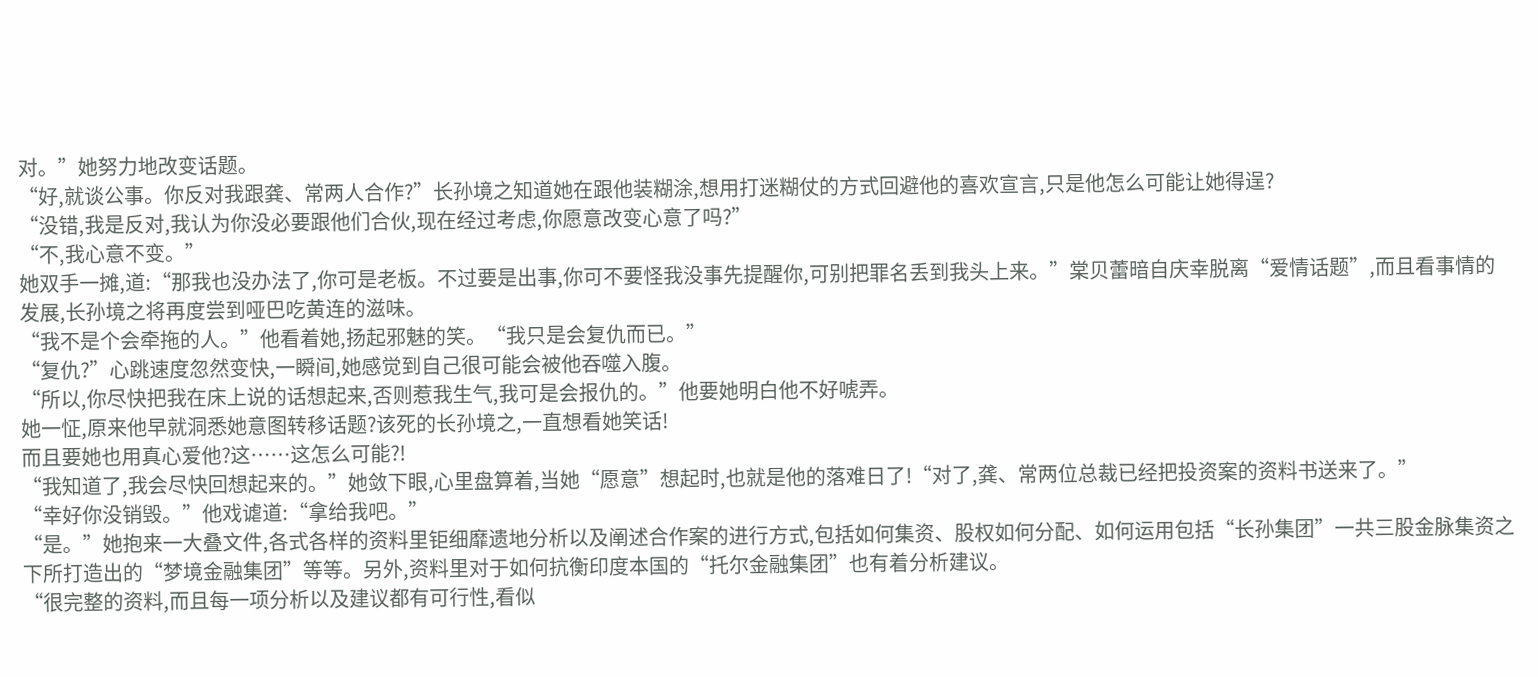对。”她努力地改变话题。
“好,就谈公事。你反对我跟龚、常两人合作?”长孙境之知道她在跟他装糊涂,想用打迷糊仗的方式回避他的喜欢宣言,只是他怎么可能让她得逞?
“没错,我是反对,我认为你没必要跟他们合伙,现在经过考虑,你愿意改变心意了吗?”
“不,我心意不变。”
她双手一摊,道:“那我也没办法了,你可是老板。不过要是出事,你可不要怪我没事先提醒你,可别把罪名丢到我头上来。”棠贝蕾暗自庆幸脱离“爱情话题”,而且看事情的发展,长孙境之将再度尝到哑巴吃黄连的滋味。
“我不是个会牵拖的人。”他看着她,扬起邪魅的笑。“我只是会复仇而已。”
“复仇?”心跳速度忽然变快,一瞬间,她感觉到自己很可能会被他吞噬入腹。
“所以,你尽快把我在床上说的话想起来,否则惹我生气,我可是会报仇的。”他要她明白他不好唬弄。
她一怔,原来他早就洞悉她意图转移话题?该死的长孙境之,一直想看她笑话!
而且要她也用真心爱他?这……这怎么可能?!
“我知道了,我会尽快回想起来的。”她敛下眼,心里盘算着,当她“愿意”想起时,也就是他的落难日了!“对了,龚、常两位总裁已经把投资案的资料书送来了。”
“幸好你没销毁。”他戏谑道:“拿给我吧。”
“是。”她抱来一大叠文件,各式各样的资料里钜细靡遗地分析以及阐述合作案的进行方式,包括如何集资、股权如何分配、如何运用包括“长孙集团”一共三股金脉集资之下所打造出的“梦境金融集团”等等。另外,资料里对于如何抗衡印度本国的“托尔金融集团”也有着分析建议。
“很完整的资料,而且每一项分析以及建议都有可行性,看似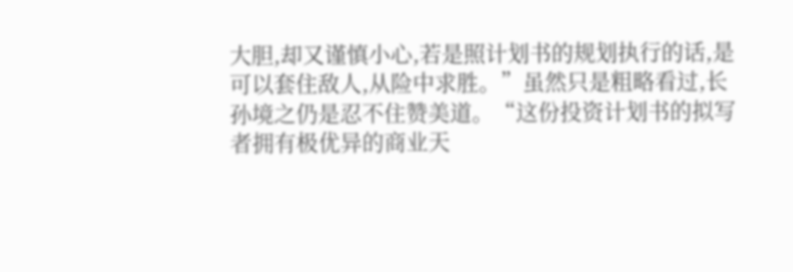大胆,却又谨慎小心,若是照计划书的规划执行的话,是可以套住敌人,从险中求胜。”虽然只是粗略看过,长孙境之仍是忍不住赞美道。“这份投资计划书的拟写者拥有极优异的商业天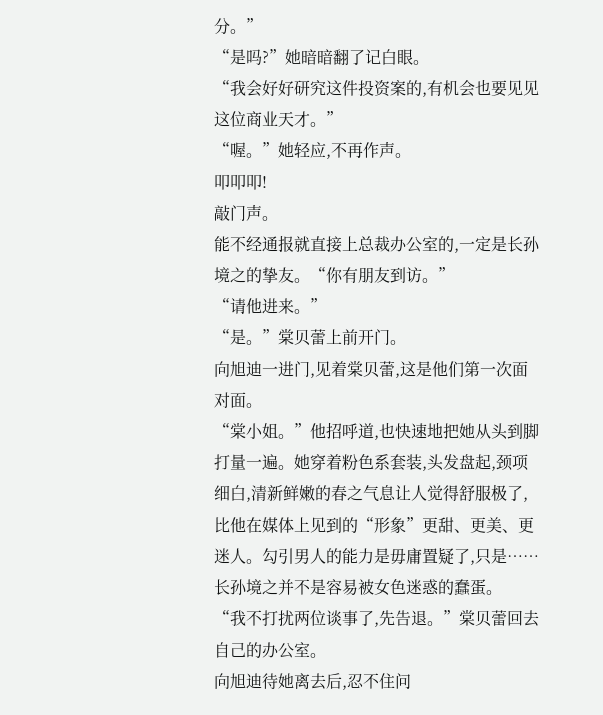分。”
“是吗?”她暗暗翻了记白眼。
“我会好好研究这件投资案的,有机会也要见见这位商业天才。”
“喔。”她轻应,不再作声。
叩叩叩!
敲门声。
能不经通报就直接上总裁办公室的,一定是长孙境之的挚友。“你有朋友到访。”
“请他进来。”
“是。”棠贝蕾上前开门。
向旭迪一进门,见着棠贝蕾,这是他们第一次面对面。
“棠小姐。”他招呼道,也快速地把她从头到脚打量一遍。她穿着粉色系套装,头发盘起,颈项细白,清新鲜嫩的春之气息让人觉得舒服极了,比他在媒体上见到的“形象”更甜、更美、更迷人。勾引男人的能力是毋庸置疑了,只是……长孙境之并不是容易被女色迷惑的蠢蛋。
“我不打扰两位谈事了,先告退。”棠贝蕾回去自己的办公室。
向旭迪待她离去后,忍不住问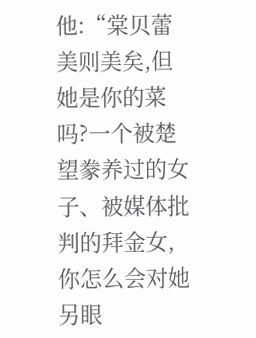他:“棠贝蕾美则美矣,但她是你的菜吗?一个被楚望豢养过的女子、被媒体批判的拜金女,你怎么会对她另眼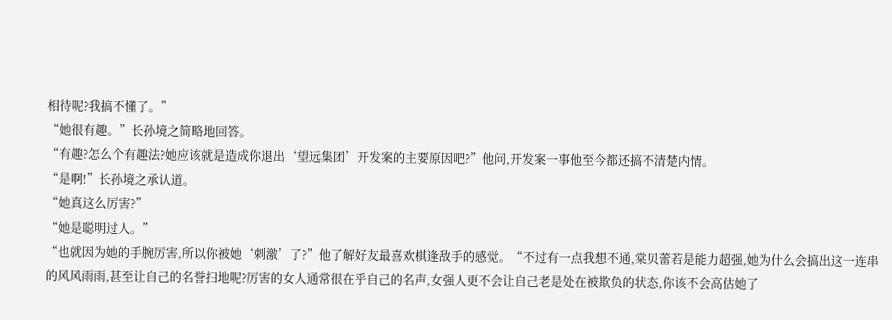相待呢?我搞不懂了。”
“她很有趣。”长孙境之简略地回答。
“有趣?怎么个有趣法?她应该就是造成你退出‘望远集团’开发案的主要原因吧?”他问,开发案一事他至今都还搞不清楚内情。
“是啊!”长孙境之承认道。
“她真这么厉害?”
“她是聪明过人。”
“也就因为她的手腕厉害,所以你被她‘刺激’了?”他了解好友最喜欢棋逢敌手的感觉。“不过有一点我想不通,棠贝蕾若是能力超强,她为什么会搞出这一连串的风风雨雨,甚至让自己的名誉扫地呢?厉害的女人通常很在乎自己的名声,女强人更不会让自己老是处在被欺负的状态,你该不会高估她了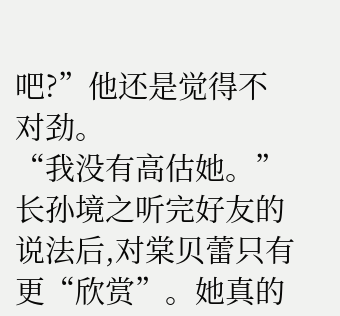吧?”他还是觉得不对劲。
“我没有高估她。”长孙境之听完好友的说法后,对棠贝蕾只有更“欣赏”。她真的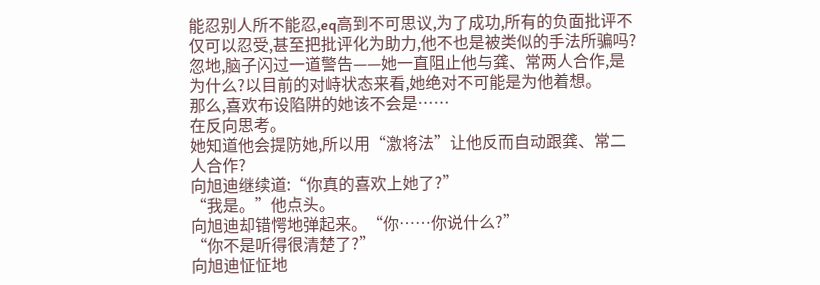能忍别人所不能忍,eq高到不可思议,为了成功,所有的负面批评不仅可以忍受,甚至把批评化为助力,他不也是被类似的手法所骗吗?
忽地,脑子闪过一道警告——她一直阻止他与龚、常两人合作,是为什么?以目前的对峙状态来看,她绝对不可能是为他着想。
那么,喜欢布设陷阱的她该不会是……
在反向思考。
她知道他会提防她,所以用“激将法”让他反而自动跟龚、常二人合作?
向旭迪继续道:“你真的喜欢上她了?”
“我是。”他点头。
向旭迪却错愕地弹起来。“你……你说什么?”
“你不是听得很清楚了?”
向旭迪怔怔地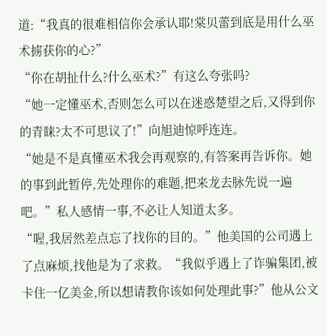道:“我真的很难相信你会承认耶!棠贝蕾到底是用什么巫术掳获你的心?”
“你在胡扯什么?什么巫术?”有这么夸张吗?
“她一定懂巫术,否则怎么可以在迷惑楚望之后,又得到你的青睐?太不可思议了!”向旭迪惊呼连连。
“她是不是真懂巫术我会再观察的,有答案再告诉你。她的事到此暂停,先处理你的难题,把来龙去脉先说一遍吧。”私人感情一事,不必让人知道太多。
“喔,我居然差点忘了找你的目的。”他美国的公司遇上了点麻烦,找他是为了求救。“我似乎遇上了诈骗集团,被卡住一亿美金,所以想请教你该如何处理此事?”他从公文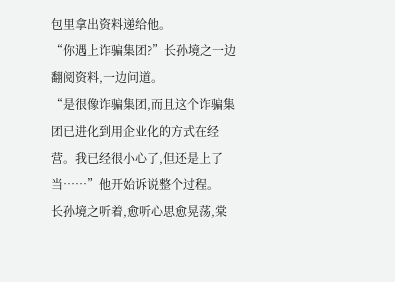包里拿出资料递给他。
“你遇上诈骗集团?”长孙境之一边翻阅资料,一边问道。
“是很像诈骗集团,而且这个诈骗集团已进化到用企业化的方式在经营。我已经很小心了,但还是上了当……”他开始诉说整个过程。
长孙境之听着,愈听心思愈晃荡,棠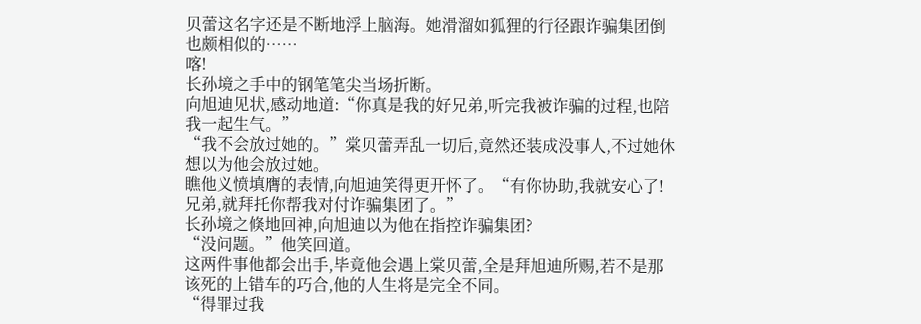贝蕾这名字还是不断地浮上脑海。她滑溜如狐狸的行径跟诈骗集团倒也颇相似的……
喀!
长孙境之手中的钢笔笔尖当场折断。
向旭迪见状,感动地道:“你真是我的好兄弟,听完我被诈骗的过程,也陪我一起生气。”
“我不会放过她的。”棠贝蕾弄乱一切后,竟然还装成没事人,不过她休想以为他会放过她。
瞧他义愤填膺的表情,向旭迪笑得更开怀了。“有你协助,我就安心了!兄弟,就拜托你帮我对付诈骗集团了。”
长孙境之倏地回神,向旭迪以为他在指控诈骗集团?
“没问题。”他笑回道。
这两件事他都会出手,毕竟他会遇上棠贝蕾,全是拜旭迪所赐,若不是那该死的上错车的巧合,他的人生将是完全不同。
“得罪过我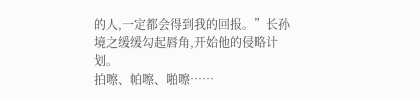的人,一定都会得到我的回报。”长孙境之缓缓勾起唇角,开始他的侵略计划。
拍嚓、帕嚓、啪嚓……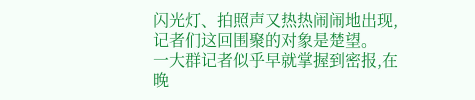闪光灯、拍照声又热热闹闹地出现,记者们这回围聚的对象是楚望。
一大群记者似乎早就掌握到密报,在晚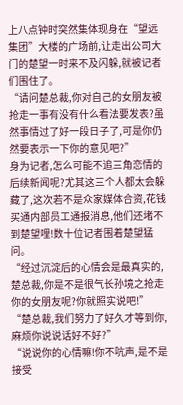上八点钟时突然集体现身在“望远集团”大楼的广场前,让走出公司大门的楚望一时来不及闪躲,就被记者们围住了。
“请问楚总裁,你对自己的女朋友被抢走一事有没有什么看法要发表?虽然事情过了好一段日子了,可是你仍然要表示一下你的意见吧?”
身为记者,怎么可能不追三角恋情的后续新闻呢?尤其这三个人都太会躲藏了,这次若不是众家媒体合资,花钱买通内部员工通报消息,他们还堵不到楚望哩!数十位记者围着楚望猛问。
“经过沉淀后的心情会是最真实的,楚总裁,你是不是很气长孙境之抢走你的女朋友呢?你就照实说吧!”
“楚总裁,我们努力了好久才等到你,麻烦你说说话好不好?”
“说说你的心情嘛!你不吭声,是不是接受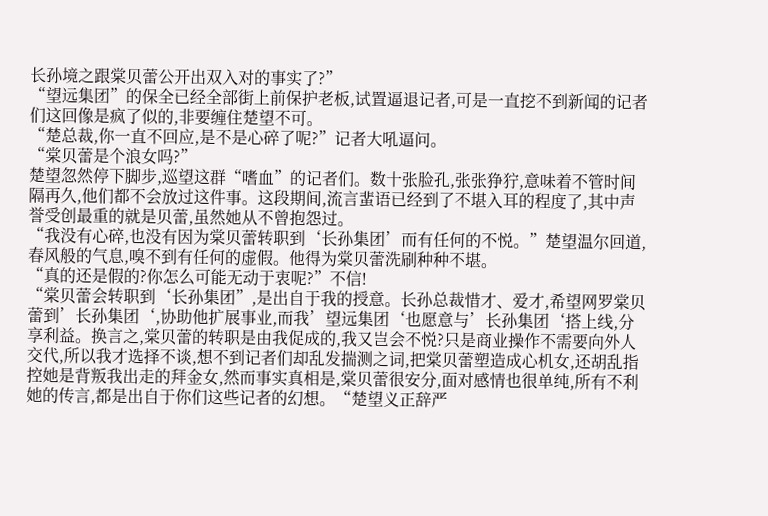长孙境之跟棠贝蕾公开出双入对的事实了?”
“望远集团”的保全已经全部街上前保护老板,试置逼退记者,可是一直挖不到新闻的记者们这回像是疯了似的,非要缠住楚望不可。
“楚总裁,你一直不回应,是不是心碎了呢?”记者大吼逼问。
“棠贝蕾是个浪女吗?”
楚望忽然停下脚步,巡望这群“嗜血”的记者们。数十张脸孔,张张狰狞,意味着不管时间隔再久,他们都不会放过这件事。这段期间,流言蜚语已经到了不堪入耳的程度了,其中声誉受创最重的就是贝蕾,虽然她从不曾抱怨过。
“我没有心碎,也没有因为棠贝蕾转职到‘长孙集团’而有任何的不悦。”楚望温尔回道,春风般的气息,嗅不到有任何的虚假。他得为棠贝蕾洗刷种种不堪。
“真的还是假的?你怎么可能无动于衷呢?”不信!
“棠贝蕾会转职到‘长孙集团”,是出自于我的授意。长孙总裁惜才、爱才,希望网罗棠贝蕾到’长孙集团‘,协助他扩展事业,而我’望远集团‘也愿意与’长孙集团‘搭上线,分享利益。换言之,棠贝蕾的转职是由我促成的,我又岂会不悦?只是商业操作不需要向外人交代,所以我才选择不谈,想不到记者们却乱发揣测之词,把棠贝蕾塑造成心机女,还胡乱指控她是背叛我出走的拜金女,然而事实真相是,棠贝蕾很安分,面对感情也很单纯,所有不利她的传言,都是出自于你们这些记者的幻想。“楚望义正辞严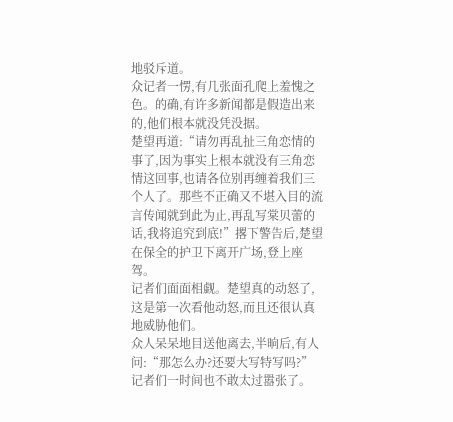地驳斥道。
众记者一愣,有几张面孔爬上羞愧之色。的确,有许多新闻都是假造出来的,他们根本就没凭没据。
楚望再道:“请勿再乱扯三角恋情的事了,因为事实上根本就没有三角恋情这回事,也请各位别再缠着我们三个人了。那些不正确又不堪入目的流言传闻就到此为止,再乱写棠贝蕾的话,我将追究到底!”撂下警告后,楚望在保全的护卫下离开广场,登上座驾。
记者们面面相觑。楚望真的动怒了,这是第一次看他动怒,而且还很认真地威胁他们。
众人呆呆地目送他离去,半晌后,有人问:“那怎么办?还要大写特写吗?”
记者们一时间也不敢太过嚣张了。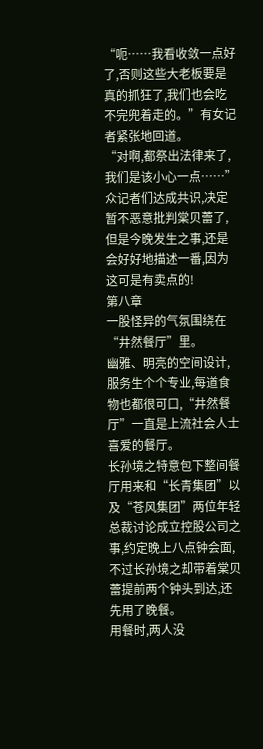“呃……我看收敛一点好了,否则这些大老板要是真的抓狂了,我们也会吃不完兜着走的。”有女记者紧张地回道。
“对啊,都祭出法律来了,我们是该小心一点……”众记者们达成共识,决定暂不恶意批判棠贝蕾了,但是今晚发生之事,还是会好好地描述一番,因为这可是有卖点的!
第八章
一股怪异的气氛围绕在“井然餐厅”里。
幽雅、明亮的空间设计,服务生个个专业,每道食物也都很可口,“井然餐厅”一直是上流社会人士喜爱的餐厅。
长孙境之特意包下整间餐厅用来和“长青集团”以及“苍风集团”两位年轻总裁讨论成立控股公司之事,约定晚上八点钟会面,不过长孙境之却带着棠贝蕾提前两个钟头到达,还先用了晚餐。
用餐时,两人没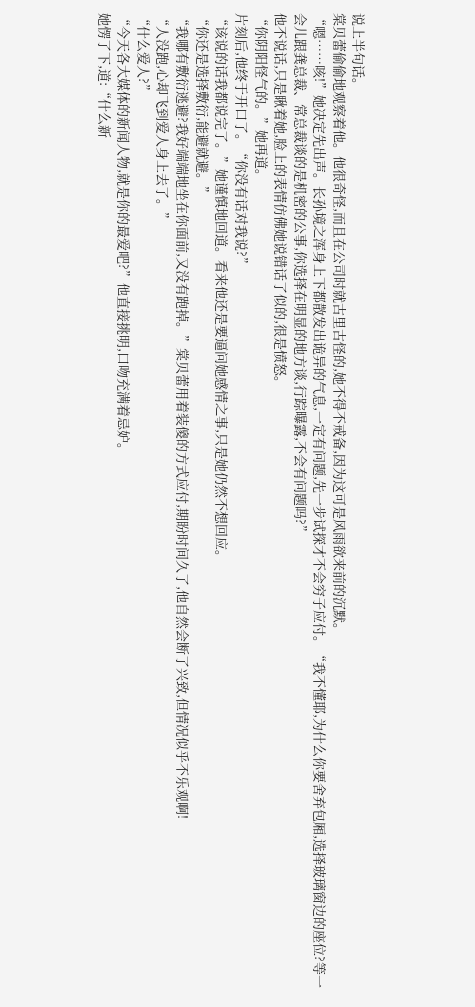说上半句话。
棠贝蕾偷偷地观察着他。他很奇怪,而且在公司时就古里古怪的,她不得不戒备,因为这可是风雨欲来前的沉默。
“嗯……咳!”她决定先出声。长孙境之浑身上下都散发出诡异的气息,一定有问题,先一步试探才不会穷子应付。“我不懂耶,为什么你要舍弃包厢,选择玻璃窗边的座位?等一会儿跟龚总裁、常总裁谈的是机密的公事,你选择在明显的地方谈,行踪曝露,不会有问题吗?”
他不说话,只是瞅着她,脸上的表情仿佛她说错话了似的,很是愤怒。
“你阴阳怪气的。”她再道。
片刻后,他终于开口了。“你没有话对我说?”
“该说的话我都说完了。”她谨慎地回道。看来他还是要逼问她感情之事,只是她仍然不想回应。
“你还是选择敷衍,能避就避。”
“我哪有敷衍逃避?我好端端地坐在你面前,又没有跑掉。”棠贝蕾用着装傻的方式应付,期盼时间久了,他自然会断了兴致,但情况似乎不乐观啊!
“人没跑,心却飞到爱人身上去了。”
“什么爱人?”
“今天各大媒体的新闻人物,就是你的最爱吧?”他直接挑明,口吻充满着忌妒。
她愣了下,道:“什么新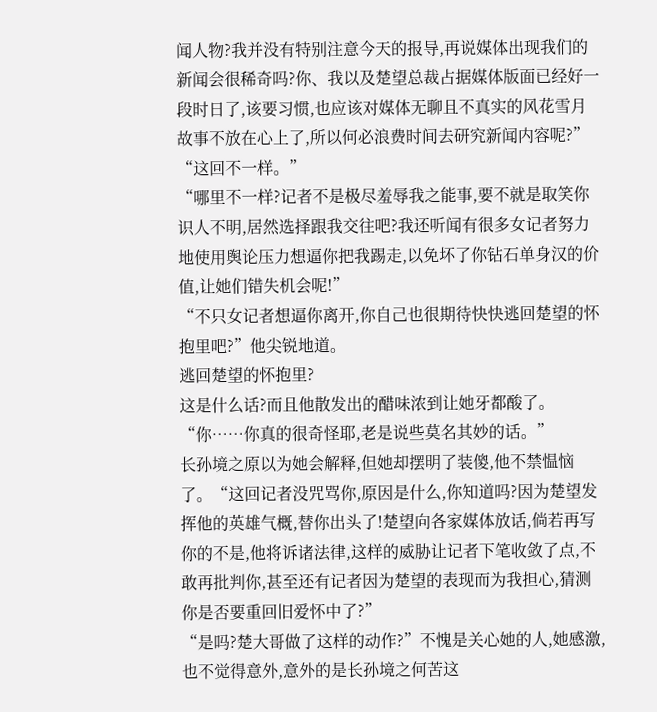闻人物?我并没有特别注意今天的报导,再说媒体出现我们的新闻会很稀奇吗?你、我以及楚望总裁占据媒体版面已经好一段时日了,该要习惯,也应该对媒体无聊且不真实的风花雪月故事不放在心上了,所以何必浪费时间去研究新闻内容呢?”
“这回不一样。”
“哪里不一样?记者不是极尽羞辱我之能事,要不就是取笑你识人不明,居然选择跟我交往吧?我还听闻有很多女记者努力地使用舆论压力想逼你把我踢走,以免坏了你钻石单身汉的价值,让她们错失机会呢!”
“不只女记者想逼你离开,你自己也很期待快快逃回楚望的怀抱里吧?”他尖锐地道。
逃回楚望的怀抱里?
这是什么话?而且他散发出的醋味浓到让她牙都酸了。“你……你真的很奇怪耶,老是说些莫名其妙的话。”
长孙境之原以为她会解释,但她却摆明了装傻,他不禁愠恼了。“这回记者没咒骂你,原因是什么,你知道吗?因为楚望发挥他的英雄气概,替你出头了!楚望向各家媒体放话,倘若再写你的不是,他将诉诸法律,这样的威胁让记者下笔收敛了点,不敢再批判你,甚至还有记者因为楚望的表现而为我担心,猜测你是否要重回旧爱怀中了?”
“是吗?楚大哥做了这样的动作?”不愧是关心她的人,她感激,也不觉得意外,意外的是长孙境之何苦这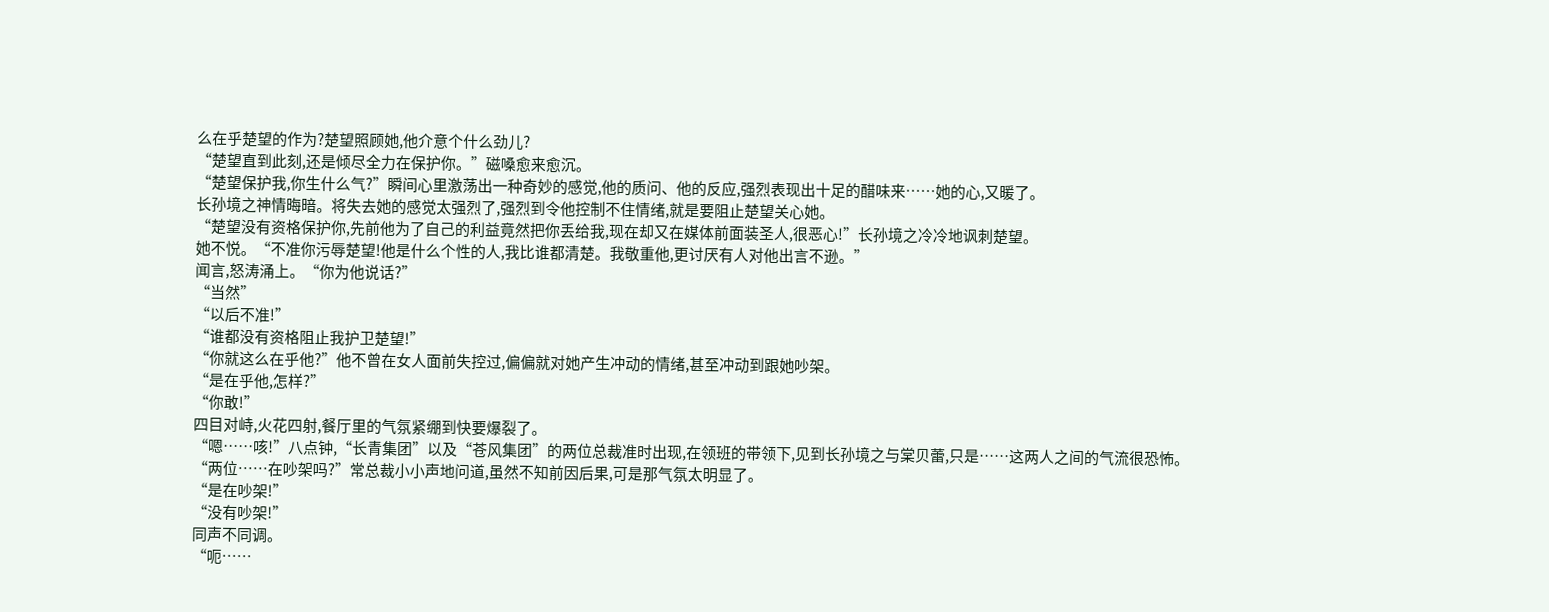么在乎楚望的作为?楚望照顾她,他介意个什么劲儿?
“楚望直到此刻,还是倾尽全力在保护你。”磁嗓愈来愈沉。
“楚望保护我,你生什么气?”瞬间心里激荡出一种奇妙的感觉,他的质问、他的反应,强烈表现出十足的醋味来……她的心,又暖了。
长孙境之神情晦暗。将失去她的感觉太强烈了,强烈到令他控制不住情绪,就是要阻止楚望关心她。
“楚望没有资格保护你,先前他为了自己的利益竟然把你丢给我,现在却又在媒体前面装圣人,很恶心!”长孙境之冷冷地讽刺楚望。
她不悦。“不准你污辱楚望!他是什么个性的人,我比谁都清楚。我敬重他,更讨厌有人对他出言不逊。”
闻言,怒涛涌上。“你为他说话?”
“当然”
“以后不准!”
“谁都没有资格阻止我护卫楚望!”
“你就这么在乎他?”他不曾在女人面前失控过,偏偏就对她产生冲动的情绪,甚至冲动到跟她吵架。
“是在乎他,怎样?”
“你敢!”
四目对峙,火花四射,餐厅里的气氛紧绷到快要爆裂了。
“嗯……咳!”八点钟,“长青集团”以及“苍风集团”的两位总裁准时出现,在领班的带领下,见到长孙境之与棠贝蕾,只是……这两人之间的气流很恐怖。
“两位……在吵架吗?”常总裁小小声地问道,虽然不知前因后果,可是那气氛太明显了。
“是在吵架!”
“没有吵架!”
同声不同调。
“呃……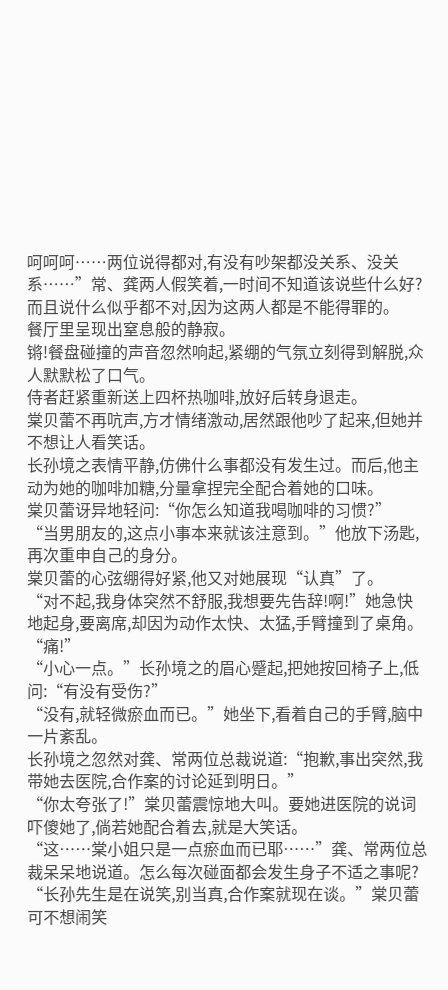呵呵呵……两位说得都对,有没有吵架都没关系、没关系……”常、龚两人假笑着,一时间不知道该说些什么好?而且说什么似乎都不对,因为这两人都是不能得罪的。
餐厅里呈现出窒息般的静寂。
锵!餐盘碰撞的声音忽然响起,紧绷的气氛立刻得到解脱,众人默默松了口气。
侍者赶紧重新送上四杯热咖啡,放好后转身退走。
棠贝蕾不再吭声,方才情绪激动,居然跟他吵了起来,但她并不想让人看笑话。
长孙境之表情平静,仿佛什么事都没有发生过。而后,他主动为她的咖啡加糖,分量拿捏完全配合着她的口味。
棠贝蕾讶异地轻问:“你怎么知道我喝咖啡的习惯?”
“当男朋友的,这点小事本来就该注意到。”他放下汤匙,再次重申自己的身分。
棠贝蕾的心弦绷得好紧,他又对她展现“认真”了。
“对不起,我身体突然不舒服,我想要先告辞!啊!”她急快地起身,要离席,却因为动作太快、太猛,手臂撞到了桌角。“痛!”
“小心一点。”长孙境之的眉心蹙起,把她按回椅子上,低问:“有没有受伤?”
“没有,就轻微瘀血而已。”她坐下,看着自己的手臂,脑中一片紊乱。
长孙境之忽然对龚、常两位总裁说道:“抱歉,事出突然,我带她去医院,合作案的讨论延到明日。”
“你太夸张了!”棠贝蕾震惊地大叫。要她进医院的说词吓傻她了,倘若她配合着去,就是大笑话。
“这……棠小姐只是一点瘀血而已耶……”龚、常两位总裁呆呆地说道。怎么每次碰面都会发生身子不适之事呢?
“长孙先生是在说笑,别当真,合作案就现在谈。”棠贝蕾可不想闹笑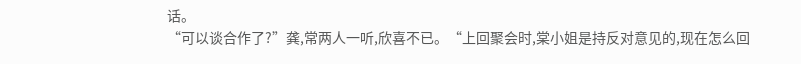话。
“可以谈合作了?”龚,常两人一听,欣喜不已。“上回聚会时,棠小姐是持反对意见的,现在怎么回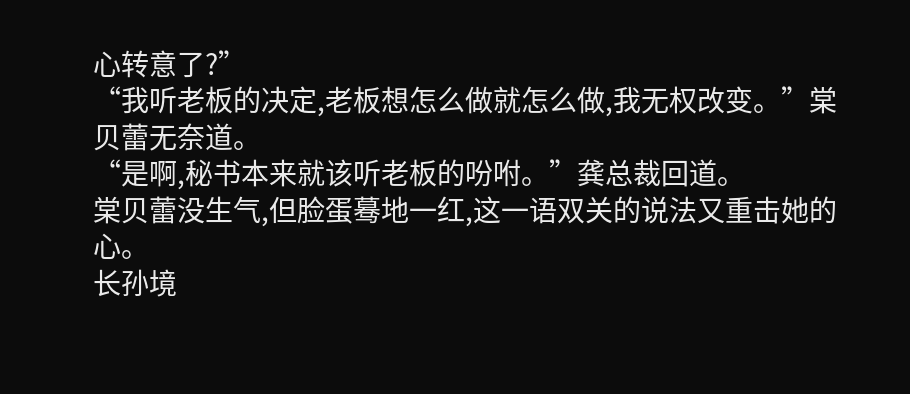心转意了?”
“我听老板的决定,老板想怎么做就怎么做,我无权改变。”棠贝蕾无奈道。
“是啊,秘书本来就该听老板的吩咐。”龚总裁回道。
棠贝蕾没生气,但脸蛋蓦地一红,这一语双关的说法又重击她的心。
长孙境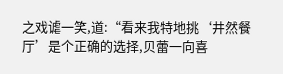之戏谑一笑,道:“看来我特地挑‘井然餐厅’是个正确的选择,贝蕾一向喜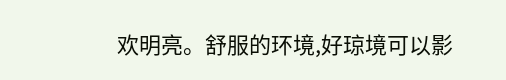欢明亮。舒服的环境,好琼境可以影